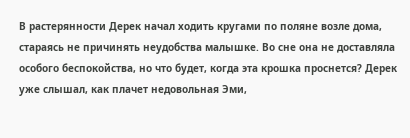В растерянности Дерек начал ходить кругами по поляне возле дома, стараясь не причинять неудобства малышке. Во сне она не доставляла особого беспокойства, но что будет, когда эта крошка проснется? Дерек уже слышал, как плачет недовольная Эми,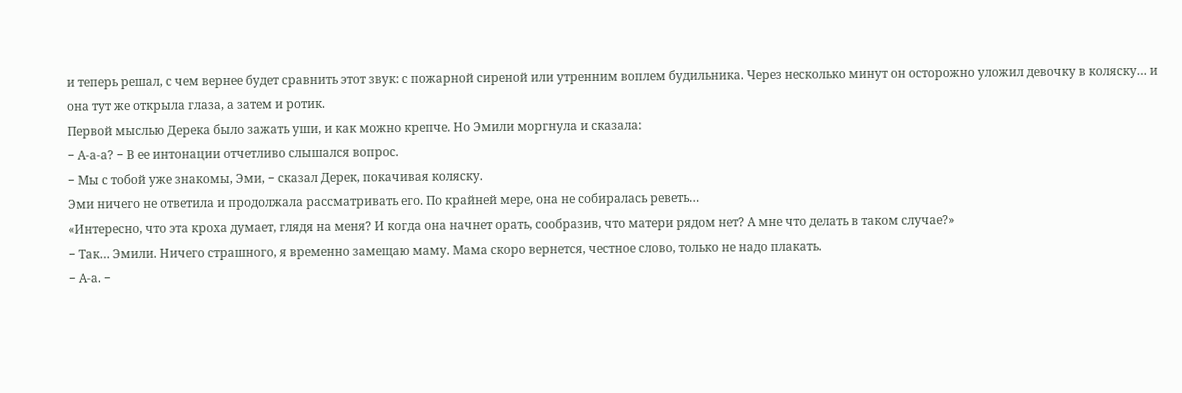и теперь решал, с чем вернее будет сравнить этот звук: с пожарной сиреной или утренним воплем будильника. Через несколько минут он осторожно уложил девочку в коляску… и она тут же открыла глаза, а затем и ротик.
Первой мыслью Дерека было зажать уши, и как можно крепче. Но Эмили моргнула и сказала:
− А-а-а? − В ее интонации отчетливо слышался вопрос.
− Мы с тобой уже знакомы, Эми, − сказал Дерек, покачивая коляску.
Эми ничего не ответила и продолжала рассматривать его. По крайней мере, она не собиралась реветь…
«Интересно, что эта кроха думает, глядя на меня? И когда она начнет орать, сообразив, что матери рядом нет? А мне что делать в таком случае?»
− Так… Эмили. Ничего страшного, я временно замещаю маму. Мама скоро вернется, честное слово, только не надо плакать.
− А-а. −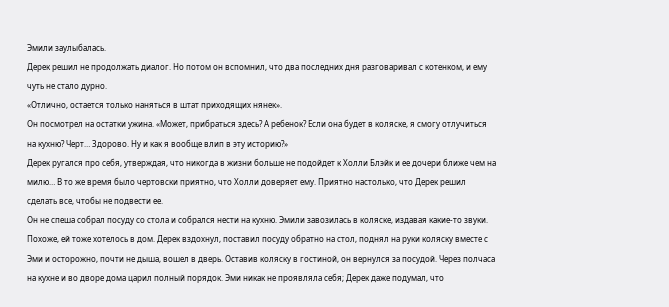Эмили заулыбалась.
Дерек решил не продолжать диалог. Но потом он вспомнил, что два последних дня разговаривал с котенком, и ему чуть не стало дурно.
«Отлично, остается только наняться в штат приходящих нянек».
Он посмотрел на остатки ужина. «Может, прибраться здесь? А ребенок? Если она будет в коляске, я смогу отлучиться на кухню? Черт… Здорово. Ну и как я вообще влип в эту историю?»
Дерек ругался про себя, утверждая, что никогда в жизни больше не подойдет к Холли Блэйк и ее дочери ближе чем на милю… В то же время было чертовски приятно, что Холли доверяет ему. Приятно настолько, что Дерек решил сделать все, чтобы не подвести ее.
Он не спеша собрал посуду со стола и собрался нести на кухню. Эмили завозилась в коляске, издавая какие-то звуки. Похоже, ей тоже хотелось в дом. Дерек вздохнул, поставил посуду обратно на стол, поднял на руки коляску вместе с Эми и осторожно, почти не дыша, вошел в дверь. Оставив коляску в гостиной, он вернулся за посудой. Через полчаса на кухне и во дворе дома царил полный порядок. Эми никак не проявляла себя; Дерек даже подумал, что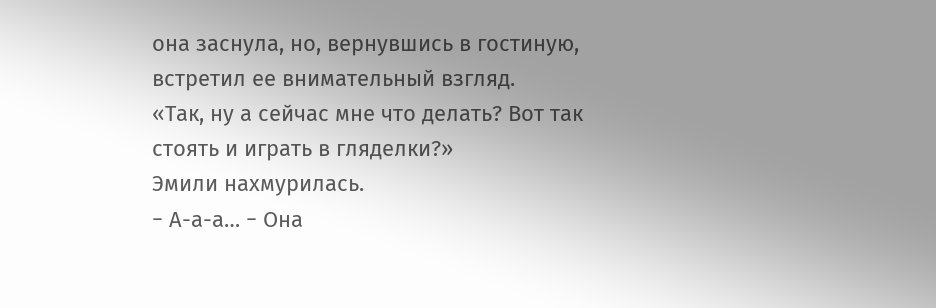она заснула, но, вернувшись в гостиную, встретил ее внимательный взгляд.
«Так, ну а сейчас мне что делать? Вот так стоять и играть в гляделки?»
Эмили нахмурилась.
− А-а-а… − Она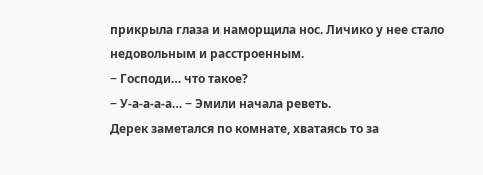прикрыла глаза и наморщила нос. Личико у нее стало недовольным и расстроенным.
− Господи… что такое?
− У-а-а-а-а… − Эмили начала реветь.
Дерек заметался по комнате, хватаясь то за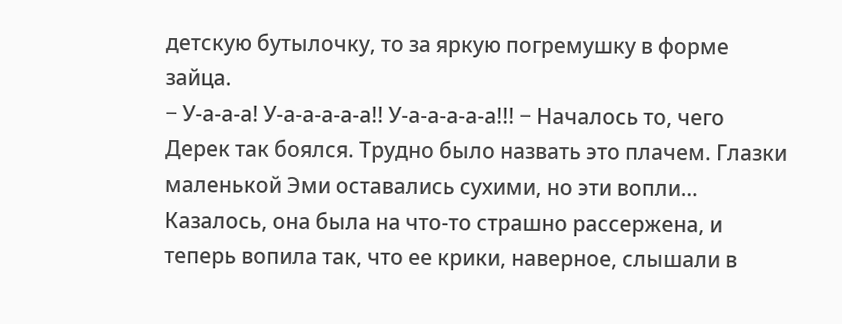детскую бутылочку, то за яркую погремушку в форме зайца.
− У-а-а-а! У-а-а-а-а-а!! У-а-а-а-а-а!!! − Началось то, чего Дерек так боялся. Трудно было назвать это плачем. Глазки маленькой Эми оставались сухими, но эти вопли… Казалось, она была на что-то страшно рассержена, и теперь вопила так, что ее крики, наверное, слышали в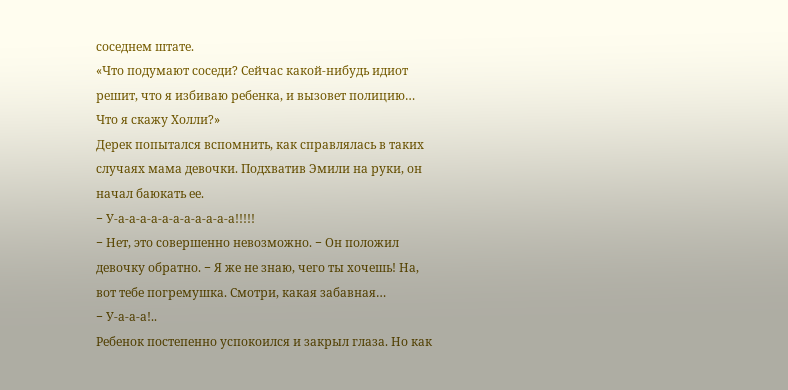соседнем штате.
«Что подумают соседи? Сейчас какой-нибудь идиот решит, что я избиваю ребенка, и вызовет полицию… Что я скажу Холли?»
Дерек попытался вспомнить, как справлялась в таких случаях мама девочки. Подхватив Эмили на руки, он начал баюкать ее.
− У-а-а-а-а-а-а-а-а-а-а-а!!!!!
− Нет, это совершенно невозможно. − Он положил девочку обратно. − Я же не знаю, чего ты хочешь! На, вот тебе погремушка. Смотри, какая забавная…
− У-а-а-а!..
Ребенок постепенно успокоился и закрыл глаза. Но как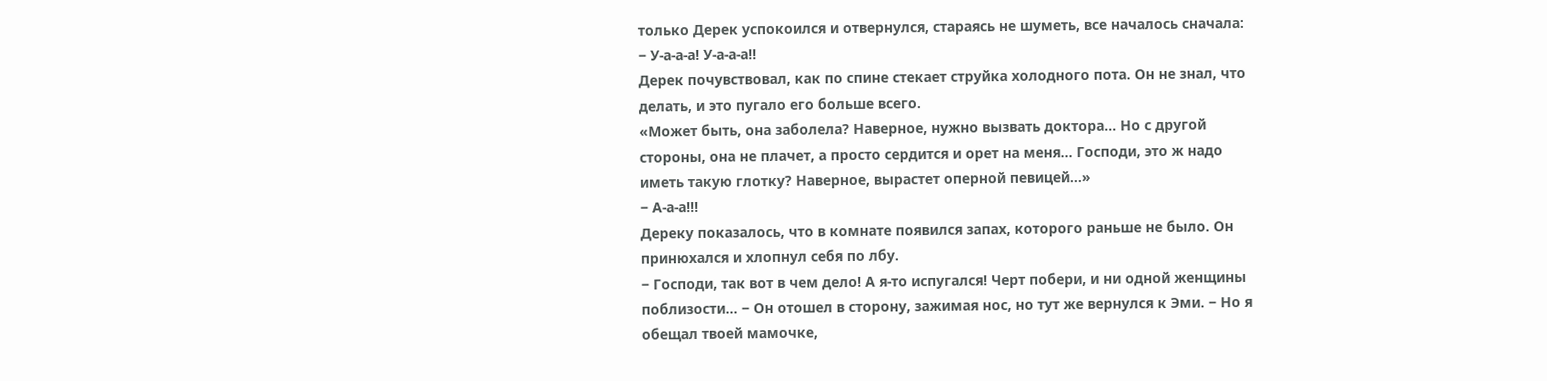только Дерек успокоился и отвернулся, стараясь не шуметь, все началось сначала:
− У-а-а-а! У-а-а-а!!
Дерек почувствовал, как по спине стекает струйка холодного пота. Он не знал, что делать, и это пугало его больше всего.
«Может быть, она заболела? Наверное, нужно вызвать доктора… Но с другой стороны, она не плачет, а просто сердится и орет на меня… Господи, это ж надо иметь такую глотку? Наверное, вырастет оперной певицей…»
− А-а-а!!!
Дереку показалось, что в комнате появился запах, которого раньше не было. Он принюхался и хлопнул себя по лбу.
− Господи, так вот в чем дело! А я-то испугался! Черт побери, и ни одной женщины поблизости… − Он отошел в сторону, зажимая нос, но тут же вернулся к Эми. − Но я обещал твоей мамочке,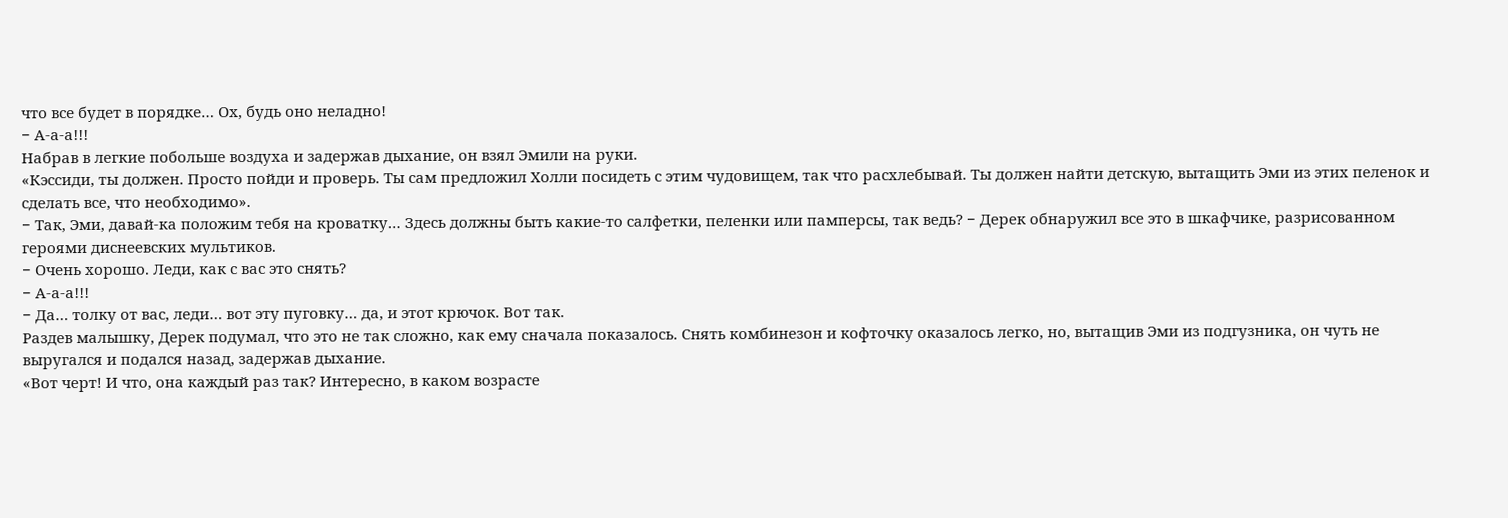что все будет в порядке… Ох, будь оно неладно!
− А-а-а!!!
Набрав в легкие побольше воздуха и задержав дыхание, он взял Эмили на руки.
«Кэссиди, ты должен. Просто пойди и проверь. Ты сам предложил Холли посидеть с этим чудовищем, так что расхлебывай. Ты должен найти детскую, вытащить Эми из этих пеленок и сделать все, что необходимо».
− Так, Эми, давай-ка положим тебя на кроватку… Здесь должны быть какие-то салфетки, пеленки или памперсы, так ведь? − Дерек обнаружил все это в шкафчике, разрисованном героями диснеевских мультиков.
− Очень хорошо. Леди, как с вас это снять?
− А-а-а!!!
− Да… толку от вас, леди… вот эту пуговку… да, и этот крючок. Вот так.
Раздев малышку, Дерек подумал, что это не так сложно, как ему сначала показалось. Снять комбинезон и кофточку оказалось легко, но, вытащив Эми из подгузника, он чуть не выругался и подался назад, задержав дыхание.
«Вот черт! И что, она каждый раз так? Интересно, в каком возрасте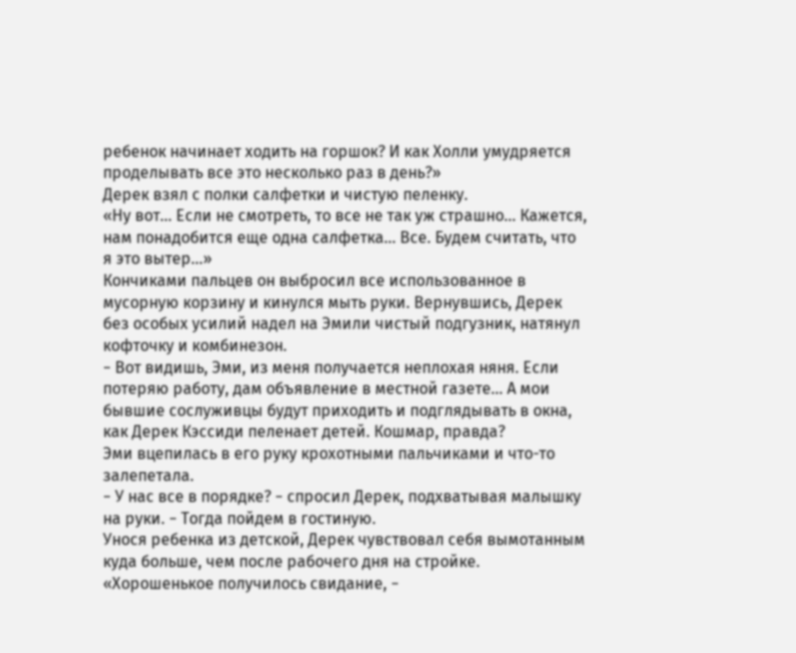ребенок начинает ходить на горшок? И как Холли умудряется проделывать все это несколько раз в день?»
Дерек взял с полки салфетки и чистую пеленку.
«Ну вот… Если не смотреть, то все не так уж страшно… Кажется, нам понадобится еще одна салфетка… Все. Будем считать, что я это вытер…»
Кончиками пальцев он выбросил все использованное в мусорную корзину и кинулся мыть руки. Вернувшись, Дерек без особых усилий надел на Эмили чистый подгузник, натянул кофточку и комбинезон.
− Вот видишь, Эми, из меня получается неплохая няня. Если потеряю работу, дам объявление в местной газете… А мои бывшие сослуживцы будут приходить и подглядывать в окна, как Дерек Кэссиди пеленает детей. Кошмар, правда?
Эми вцепилась в его руку крохотными пальчиками и что-то залепетала.
− У нас все в порядке? − спросил Дерек, подхватывая малышку на руки. − Тогда пойдем в гостиную.
Унося ребенка из детской, Дерек чувствовал себя вымотанным куда больше, чем после рабочего дня на стройке. «Хорошенькое получилось свидание, −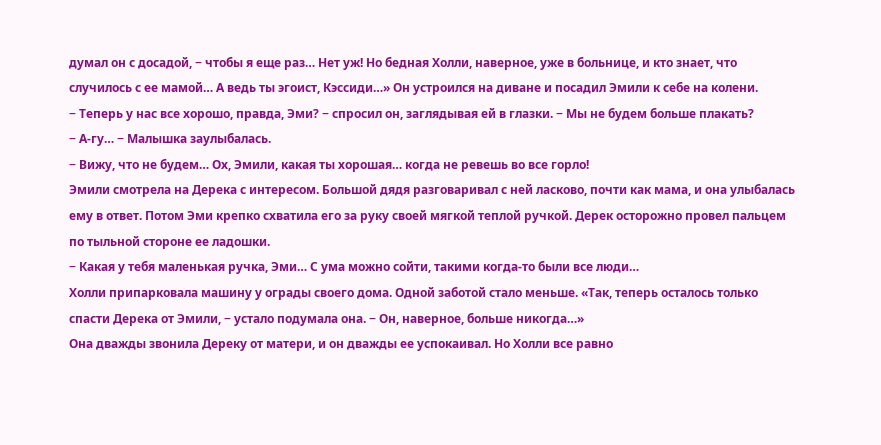думал он с досадой, − чтобы я еще раз… Нет уж! Но бедная Холли, наверное, уже в больнице, и кто знает, что случилось с ее мамой… А ведь ты эгоист, Кэссиди…» Он устроился на диване и посадил Эмили к себе на колени.
− Теперь у нас все хорошо, правда, Эми? − спросил он, заглядывая ей в глазки. − Мы не будем больше плакать?
− А-гу… − Малышка заулыбалась.
− Вижу, что не будем… Ох, Эмили, какая ты хорошая… когда не ревешь во все горло!
Эмили смотрела на Дерека с интересом. Большой дядя разговаривал с ней ласково, почти как мама, и она улыбалась ему в ответ. Потом Эми крепко схватила его за руку своей мягкой теплой ручкой. Дерек осторожно провел пальцем по тыльной стороне ее ладошки.
− Какая у тебя маленькая ручка, Эми… С ума можно сойти, такими когда-то были все люди…
Холли припарковала машину у ограды своего дома. Одной заботой стало меньше. «Так, теперь осталось только спасти Дерека от Эмили, − устало подумала она. − Он, наверное, больше никогда…»
Она дважды звонила Дереку от матери, и он дважды ее успокаивал. Но Холли все равно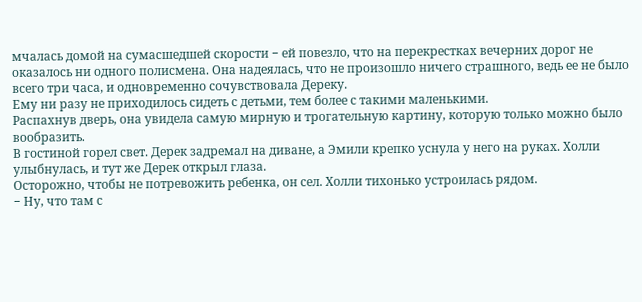мчалась домой на сумасшедшей скорости − ей повезло, что на перекрестках вечерних дорог не оказалось ни одного полисмена. Она надеялась, что не произошло ничего страшного, ведь ее не было всего три часа, и одновременно сочувствовала Дереку.
Ему ни разу не приходилось сидеть с детьми, тем более с такими маленькими.
Распахнув дверь, она увидела самую мирную и трогательную картину, которую только можно было вообразить.
В гостиной горел свет. Дерек задремал на диване, а Эмили крепко уснула у него на руках. Холли улыбнулась, и тут же Дерек открыл глаза.
Осторожно, чтобы не потревожить ребенка, он сел. Холли тихонько устроилась рядом.
− Ну, что там с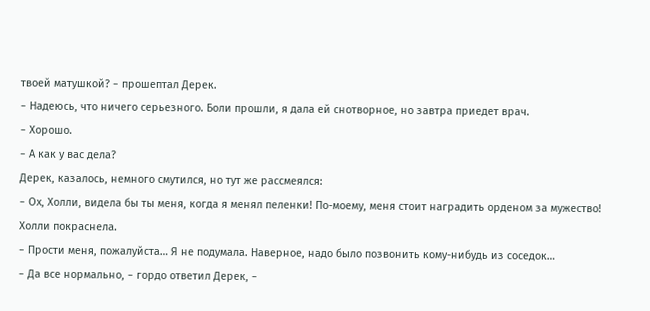твоей матушкой? − прошептал Дерек.
− Надеюсь, что ничего серьезного. Боли прошли, я дала ей снотворное, но завтра приедет врач.
− Хорошо.
− А как у вас дела?
Дерек, казалось, немного смутился, но тут же рассмеялся:
− Ох, Холли, видела бы ты меня, когда я менял пеленки! По-моему, меня стоит наградить орденом за мужество!
Холли покраснела.
− Прости меня, пожалуйста… Я не подумала. Наверное, надо было позвонить кому-нибудь из соседок…
− Да все нормально, − гордо ответил Дерек, −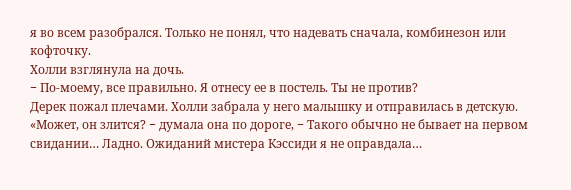я во всем разобрался. Только не понял, что надевать сначала, комбинезон или кофточку.
Холли взглянула на дочь.
− По-моему, все правильно. Я отнесу ее в постель. Ты не против?
Дерек пожал плечами. Холли забрала у него малышку и отправилась в детскую.
«Может, он злится? − думала она по дороге, − Такого обычно не бывает на первом свидании… Ладно. Ожиданий мистера Кэссиди я не оправдала…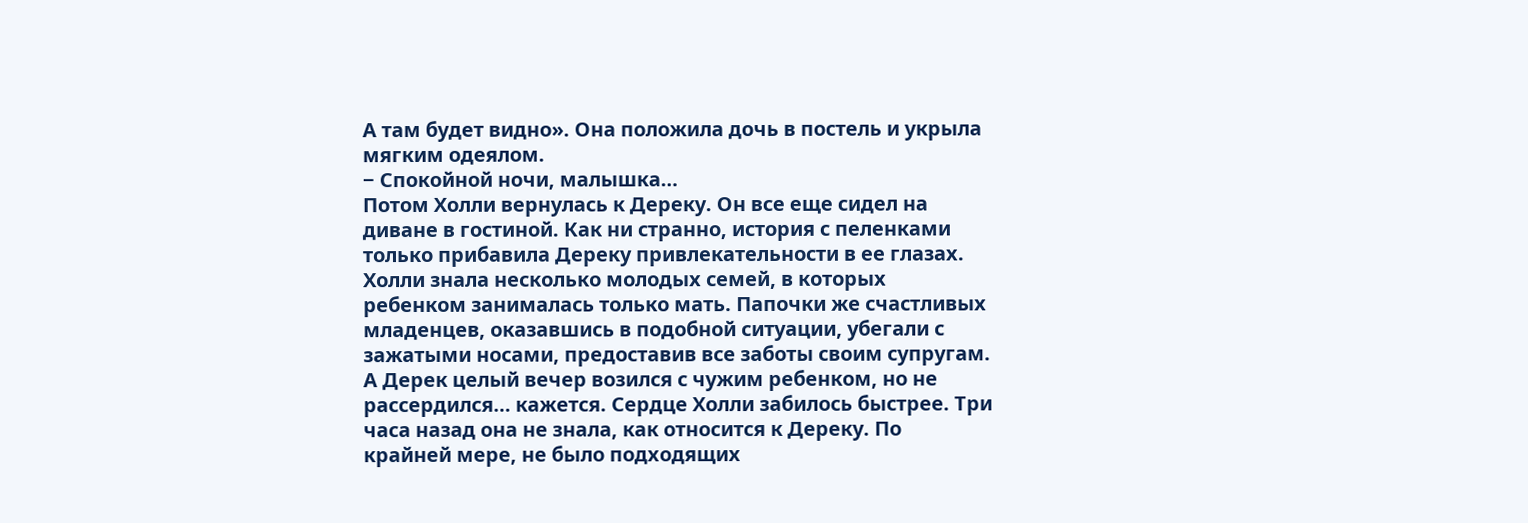А там будет видно». Она положила дочь в постель и укрыла мягким одеялом.
− Спокойной ночи, малышка…
Потом Холли вернулась к Дереку. Он все еще сидел на диване в гостиной. Как ни странно, история с пеленками только прибавила Дереку привлекательности в ее глазах. Холли знала несколько молодых семей, в которых ребенком занималась только мать. Папочки же счастливых младенцев, оказавшись в подобной ситуации, убегали с зажатыми носами, предоставив все заботы своим супругам. А Дерек целый вечер возился с чужим ребенком, но не рассердился… кажется. Сердце Холли забилось быстрее. Три часа назад она не знала, как относится к Дереку. По крайней мере, не было подходящих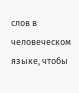слов в человеческом языке, чтобы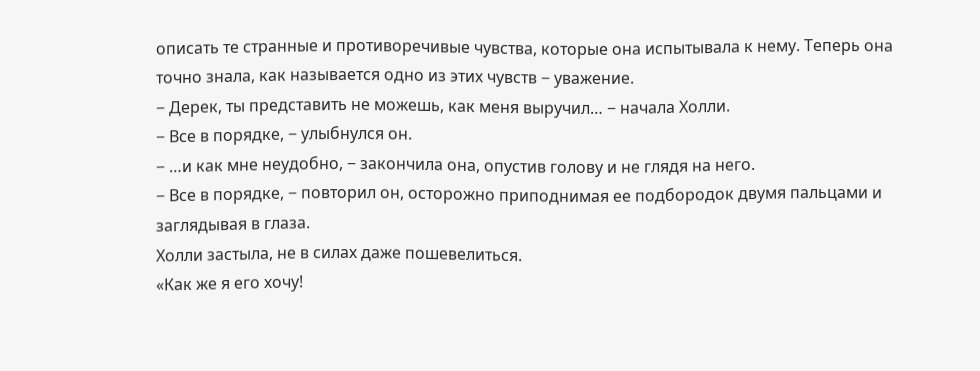описать те странные и противоречивые чувства, которые она испытывала к нему. Теперь она точно знала, как называется одно из этих чувств − уважение.
− Дерек, ты представить не можешь, как меня выручил… − начала Холли.
− Все в порядке, − улыбнулся он.
− …и как мне неудобно, − закончила она, опустив голову и не глядя на него.
− Все в порядке, − повторил он, осторожно приподнимая ее подбородок двумя пальцами и заглядывая в глаза.
Холли застыла, не в силах даже пошевелиться.
«Как же я его хочу!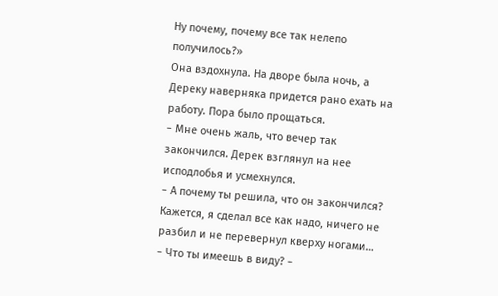Ну почему, почему все так нелепо получилось?»
Она вздохнула. На дворе была ночь, а Дереку наверняка придется рано ехать на работу. Пора было прощаться.
− Мне очень жаль, что вечер так закончился. Дерек взглянул на нее исподлобья и усмехнулся.
− А почему ты решила, что он закончился? Кажется, я сделал все как надо, ничего не разбил и не перевернул кверху ногами…
− Что ты имеешь в виду? −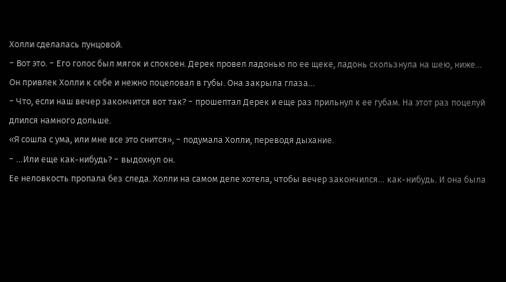Холли сделалась пунцовой.
− Вот это. − Его голос был мягок и спокоен. Дерек провел ладонью по ее щеке, ладонь скользнула на шею, ниже… Он привлек Холли к себе и нежно поцеловал в губы. Она закрыла глаза…
− Что, если наш вечер закончится вот так? − прошептал Дерек и еще раз прильнул к ее губам. На этот раз поцелуй длился намного дольше.
«Я сошла с ума, или мне все это снится», − подумала Холли, переводя дыхание.
− …Или еще как-нибудь? − выдохнул он.
Ее неловкость пропала без следа. Холли на самом деле хотела, чтобы вечер закончился… как-нибудь. И она была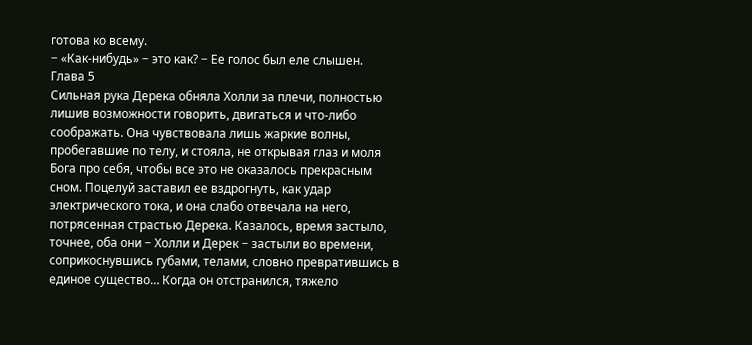готова ко всему.
− «Как-нибудь» − это как? − Ее голос был еле слышен.
Глава 5
Сильная рука Дерека обняла Холли за плечи, полностью лишив возможности говорить, двигаться и что-либо соображать. Она чувствовала лишь жаркие волны, пробегавшие по телу, и стояла, не открывая глаз и моля Бога про себя, чтобы все это не оказалось прекрасным сном. Поцелуй заставил ее вздрогнуть, как удар электрического тока, и она слабо отвечала на него, потрясенная страстью Дерека. Казалось, время застыло, точнее, оба они − Холли и Дерек − застыли во времени, соприкоснувшись губами, телами, словно превратившись в единое существо… Когда он отстранился, тяжело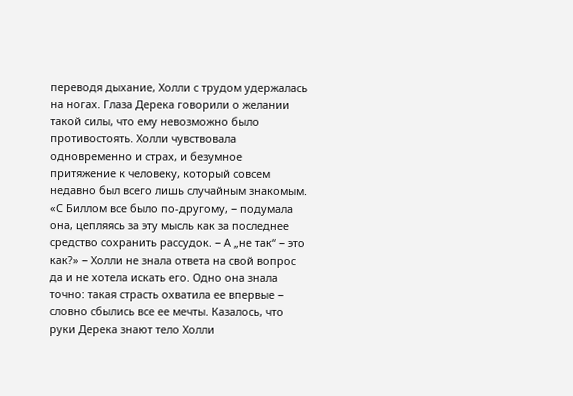переводя дыхание, Холли с трудом удержалась на ногах. Глаза Дерека говорили о желании такой силы, что ему невозможно было противостоять. Холли чувствовала одновременно и страх, и безумное притяжение к человеку, который совсем недавно был всего лишь случайным знакомым.
«С Биллом все было по-другому, − подумала она, цепляясь за эту мысль как за последнее средство сохранить рассудок. − А „не так“ − это как?» − Холли не знала ответа на свой вопрос да и не хотела искать его. Одно она знала точно: такая страсть охватила ее впервые − словно сбылись все ее мечты. Казалось, что руки Дерека знают тело Холли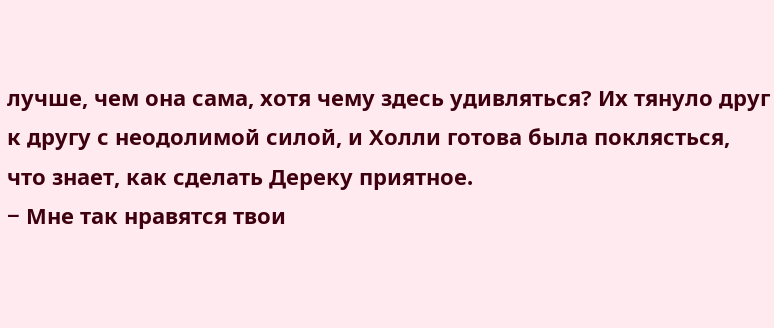лучше, чем она сама, хотя чему здесь удивляться? Их тянуло друг к другу с неодолимой силой, и Холли готова была поклясться, что знает, как сделать Дереку приятное.
− Мне так нравятся твои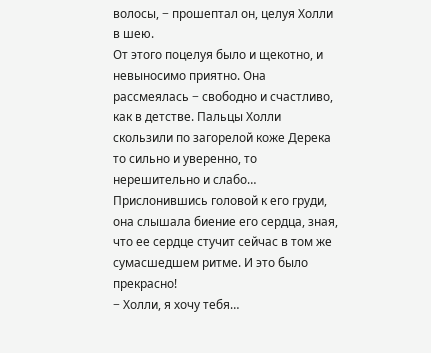волосы, − прошептал он, целуя Холли в шею.
От этого поцелуя было и щекотно, и невыносимо приятно. Она рассмеялась − свободно и счастливо, как в детстве. Пальцы Холли скользили по загорелой коже Дерека то сильно и уверенно, то нерешительно и слабо…
Прислонившись головой к его груди, она слышала биение его сердца, зная, что ее сердце стучит сейчас в том же сумасшедшем ритме. И это было прекрасно!
− Холли, я хочу тебя…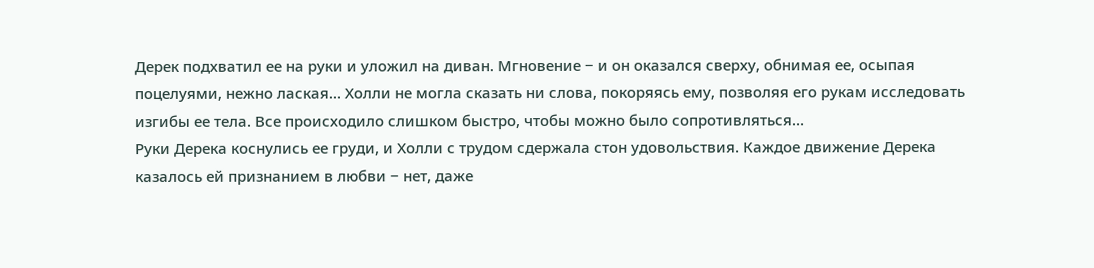Дерек подхватил ее на руки и уложил на диван. Мгновение − и он оказался сверху, обнимая ее, осыпая поцелуями, нежно лаская… Холли не могла сказать ни слова, покоряясь ему, позволяя его рукам исследовать изгибы ее тела. Все происходило слишком быстро, чтобы можно было сопротивляться…
Руки Дерека коснулись ее груди, и Холли с трудом сдержала стон удовольствия. Каждое движение Дерека казалось ей признанием в любви − нет, даже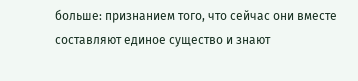больше: признанием того, что сейчас они вместе составляют единое существо и знают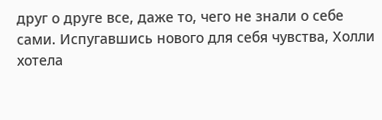друг о друге все, даже то, чего не знали о себе сами. Испугавшись нового для себя чувства, Холли хотела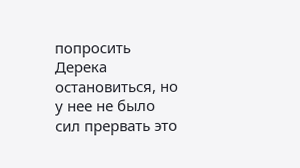попросить Дерека остановиться, но у нее не было сил прервать это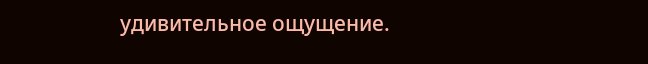удивительное ощущение.